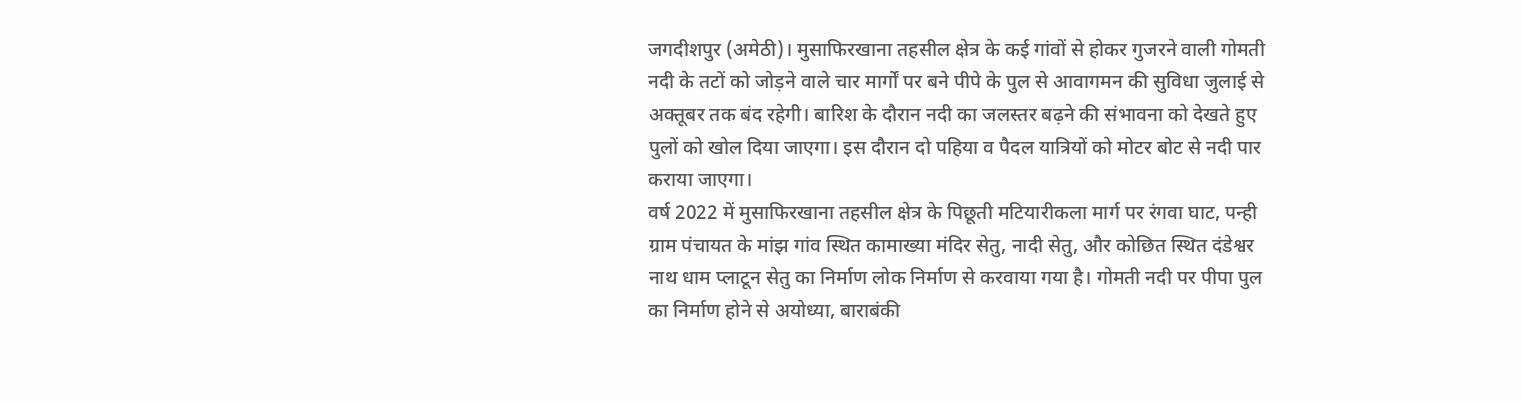जगदीशपुर (अमेठी)। मुसाफिरखाना तहसील क्षेत्र के कई गांवों से होकर गुजरने वाली गोमती नदी के तटों को जोड़ने वाले चार मार्गों पर बने पीपे के पुल से आवागमन की सुविधा जुलाई से अक्तूबर तक बंद रहेगी। बारिश के दौरान नदी का जलस्तर बढ़ने की संभावना को देखते हुए पुलों को खोल दिया जाएगा। इस दौरान दो पहिया व पैदल यात्रियों को मोटर बोट से नदी पार कराया जाएगा।
वर्ष 2022 में मुसाफिरखाना तहसील क्षेत्र के पिछूती मटियारीकला मार्ग पर रंगवा घाट, पन्ही ग्राम पंचायत के मांझ गांव स्थित कामाख्या मंदिर सेतु, नादी सेतु, और कोछित स्थित दंडेश्वर नाथ धाम प्लाटून सेतु का निर्माण लोक निर्माण से करवाया गया है। गोमती नदी पर पीपा पुल का निर्माण होने से अयोध्या, बाराबंकी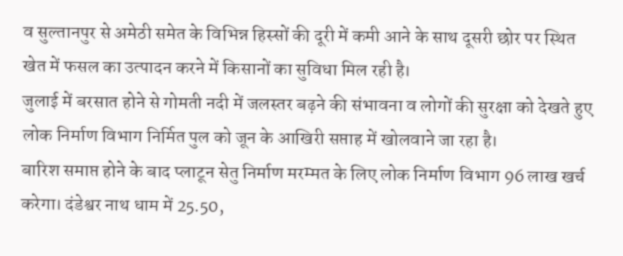व सुल्तानपुर से अमेठी समेत के विभिन्न हिस्सों की दूरी में कमी आने के साथ दूसरी छोर पर स्थित खेत में फसल का उत्पादन करने में किसानों का सुविधा मिल रही है।
जुलाई में बरसात होने से गोमती नदी में जलस्तर बढ़ने की संभावना व लोगों की सुरक्षा को देखते हुए लोक निर्माण विभाग निर्मित पुल को जून के आखिरी सप्ताह में खोलवाने जा रहा है।
बारिश समाप्त होने के बाद प्लाटून सेतु निर्माण मरम्मत के लिए लोक निर्माण विभाग 96 लाख खर्च करेगा। दंडेश्वर नाथ धाम में 25.50,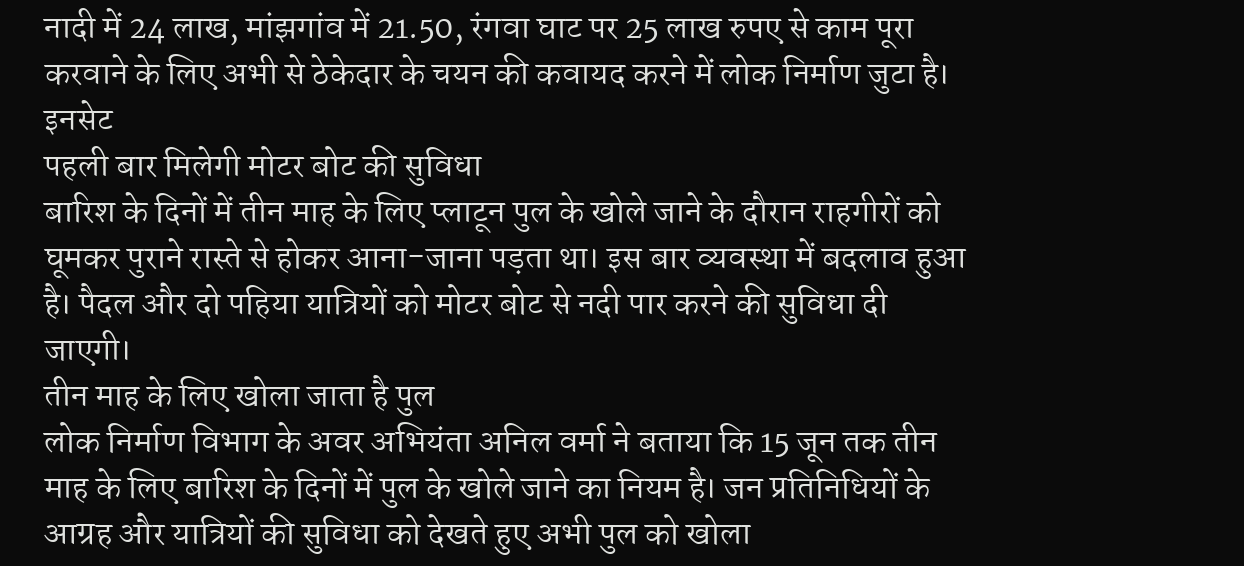नादी में 24 लाख, मांझगांव में 21.50, रंगवा घाट पर 25 लाख रुपए से काम पूरा करवाने के लिए अभी से ठेकेदार के चयन की कवायद करने में लोक निर्माण जुटा है।
इनसेट
पहली बार मिलेगी मोटर बोट की सुविधा
बारिश के दिनों में तीन माह के लिए प्लाटून पुल के खोले जाने के दौरान राहगीरों को घूमकर पुराने रास्ते से होकर आना-जाना पड़ता था। इस बार व्यवस्था में बदलाव हुआ है। पैदल और दो पहिया यात्रियों को मोटर बोट से नदी पार करने की सुविधा दी जाएगी।
तीन माह के लिए खोला जाता है पुल
लोक निर्माण विभाग के अवर अभियंता अनिल वर्मा ने बताया कि 15 जून तक तीन माह के लिए बारिश के दिनों में पुल के खोले जाने का नियम है। जन प्रतिनिधियों के आग्रह और यात्रियों की सुविधा को देखते हुए अभी पुल को खोला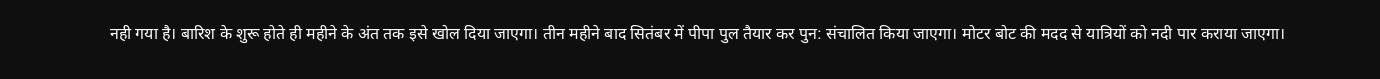नही गया है। बारिश के शुरू होते ही महीने के अंत तक इसे खोल दिया जाएगा। तीन महीने बाद सितंबर में पीपा पुल तैयार कर पुन: संचालित किया जाएगा। मोटर बोट की मदद से यात्रियों को नदी पार कराया जाएगा।